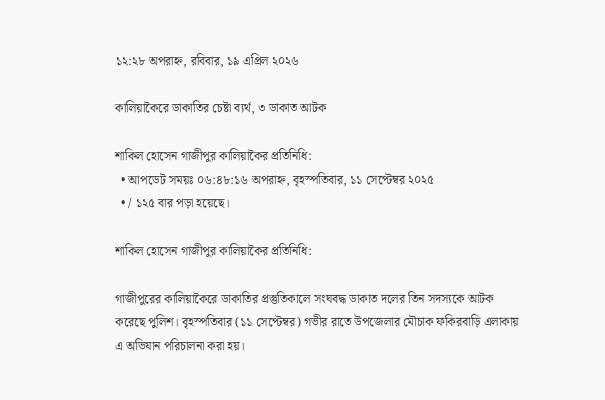১২:২৮ অপরাহ্ন, রবিবার, ১৯ এপ্রিল ২০২৬

কালিয়াকৈরে ডাকাতির চেষ্টা ব্যর্থ, ৩ ডাকাত আটক

শাকিল হোসেন গাজীপুর কালিয়াকৈর প্রতিনিধি:
  • আপডেট সময়ঃ ০৬:৪৮:১৬ অপরাহ্ন, বৃহস্পতিবার, ১১ সেপ্টেম্বর ২০২৫
  • / ১২৫ বার পড়া হয়েছে।

শাকিল হোসেন গাজীপুর কালিয়াকৈর প্রতিনিধি:

গাজীপুরের কালিয়াকৈরে ডাকাতির প্রস্তুতিকালে সংঘবদ্ধ ডাকাত দলের তিন সদস্যকে আটক করেছে পুলিশ। বৃহস্পতিবার (১১ সেপ্টেম্বর) গভীর রাতে উপজেলার মৌচাক ফকিরবাড়ি এলাকায় এ অভিযান পরিচালনা করা হয়।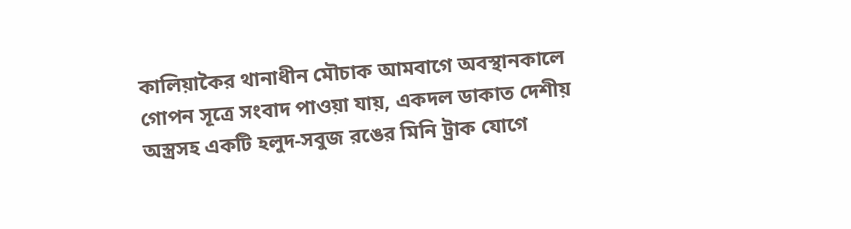কালিয়াকৈর থানাধীন মৌচাক আমবাগে অবস্থানকালে গোপন সূত্রে সংবাদ পাওয়া যায়, একদল ডাকাত দেশীয় অস্ত্রসহ একটি হলুদ-সবুজ রঙের মিনি ট্রাক যোগে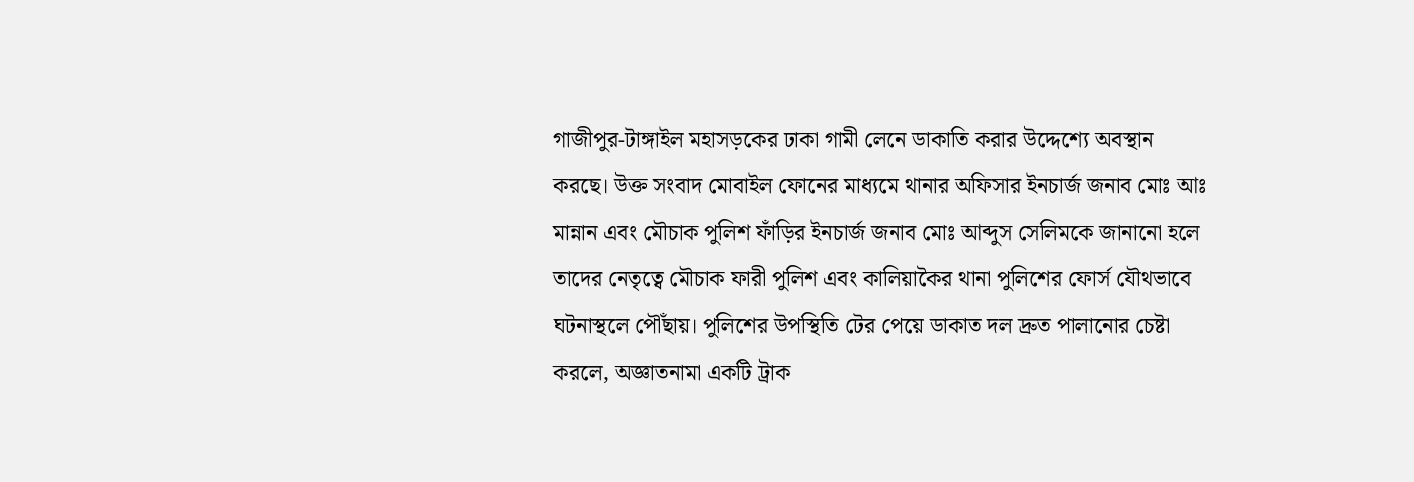গাজীপুর-টাঙ্গাইল মহাসড়কের ঢাকা গামী লেনে ডাকাতি করার উদ্দেশ্যে অবস্থান করছে। উক্ত সংবাদ মোবাইল ফোনের মাধ্যমে থানার অফিসার ইনচার্জ জনাব মোঃ আঃ মান্নান এবং মৌচাক পুলিশ ফাঁড়ির ইনচার্জ জনাব মোঃ আব্দুস সেলিমকে জানানো হলে তাদের নেতৃত্বে মৌচাক ফারী পুলিশ এবং কালিয়াকৈর থানা পুলিশের ফোর্স যৌথভাবে ঘটনাস্থলে পৌঁছায়। পুলিশের উপস্থিতি টের পেয়ে ডাকাত দল দ্রুত পালানোর চেষ্টা করলে, অজ্ঞাতনামা একটি ট্রাক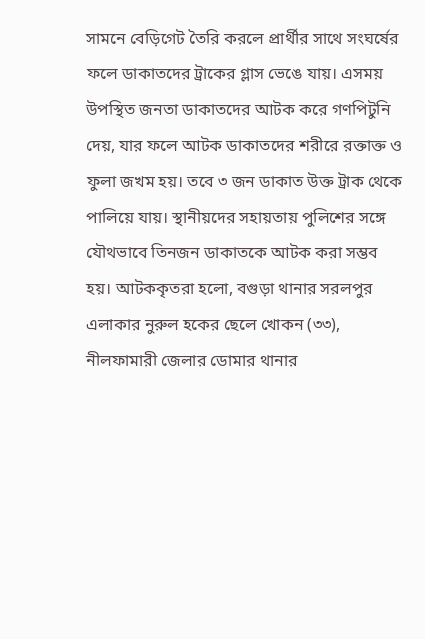সামনে বেড়িগেট তৈরি করলে প্রার্থীর সাথে সংঘর্ষের ফলে ডাকাতদের ট্রাকের গ্লাস ভেঙে যায়। এসময় উপস্থিত জনতা ডাকাতদের আটক করে গণপিটুনি দেয়, যার ফলে আটক ডাকাতদের শরীরে রক্তাক্ত ও ফুলা জখম হয়। তবে ৩ জন ডাকাত উক্ত ট্রাক থেকে পালিয়ে যায়। স্থানীয়দের সহায়তায় পুলিশের সঙ্গে যৌথভাবে তিনজন ডাকাতকে আটক করা সম্ভব হয়। আটককৃতরা হলো, বগুড়া থানার সরলপুর এলাকার নুরুল হকের ছেলে খোকন (৩৩), নীলফামারী জেলার ডোমার থানার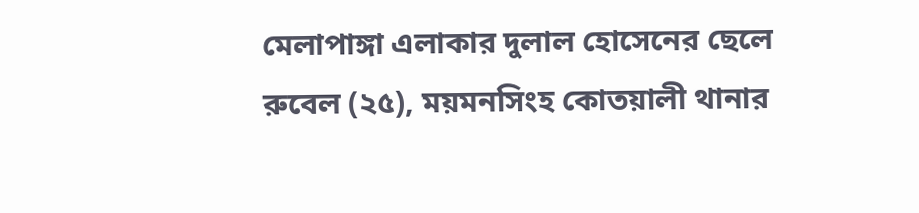মেলাপাঙ্গা এলাকার দুলাল হোসেনের ছেলে রুবেল (২৫), ময়মনসিংহ কোতয়ালী থানার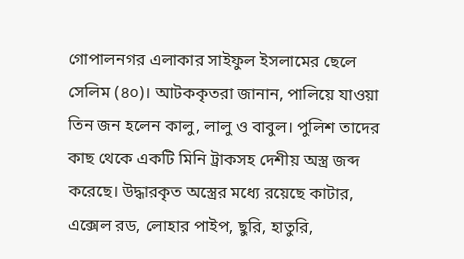গোপালনগর এলাকার সাইফুল ইসলামের ছেলে সেলিম (৪০)। আটককৃতরা জানান, পালিয়ে যাওয়া তিন জন হলেন কালু, লালু ও বাবুল। পুলিশ তাদের কাছ থেকে একটি মিনি ট্রাকসহ দেশীয় অস্ত্র জব্দ করেছে। উদ্ধারকৃত অস্ত্রের মধ্যে রয়েছে কাটার, এক্সেল রড, লোহার পাইপ, ছুরি, হাতুরি,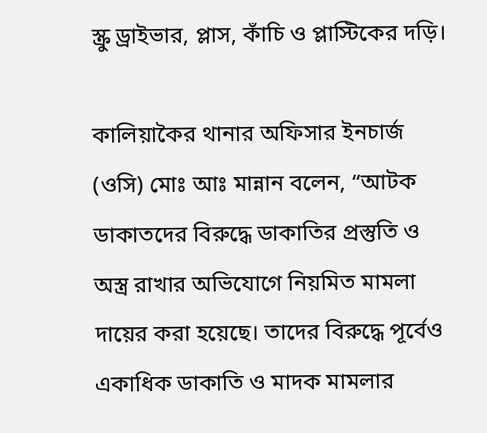স্ক্রু ড্রাইভার, প্লাস, কাঁচি ও প্লাস্টিকের দড়ি।

কালিয়াকৈর থানার অফিসার ইনচার্জ (ওসি) মোঃ আঃ মান্নান বলেন, “আটক ডাকাতদের বিরুদ্ধে ডাকাতির প্রস্তুতি ও অস্ত্র রাখার অভিযোগে নিয়মিত মামলা দায়ের করা হয়েছে। তাদের বিরুদ্ধে পূর্বেও একাধিক ডাকাতি ও মাদক মামলার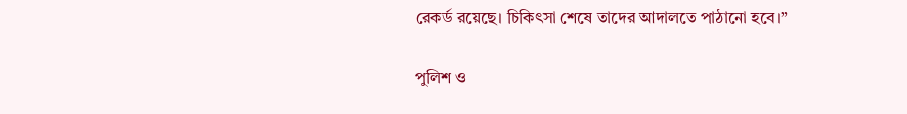রেকর্ড রয়েছে। চিকিৎসা শেষে তাদের আদালতে পাঠানো হবে।”

পুলিশ ও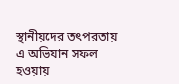স্থানীয়দের তৎপরতায় এ অভিযান সফল হওয়ায়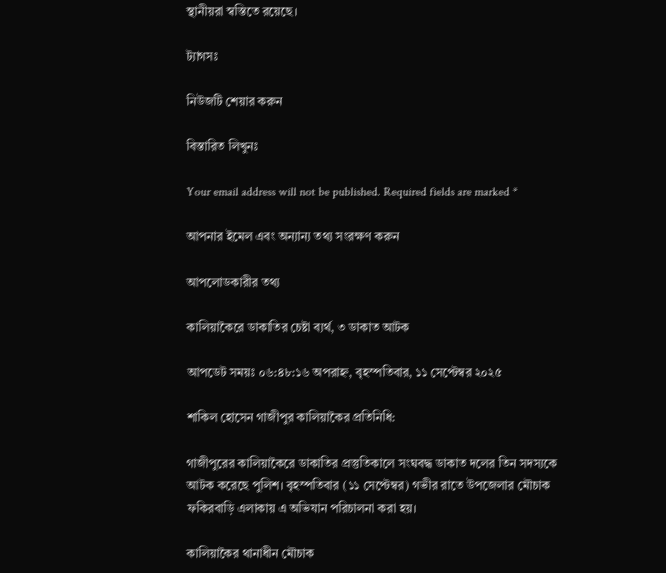স্থানীয়রা স্বস্তিতে রয়েছে।

ট্যাগসঃ

নিউজটি শেয়ার করুন

বিস্তারিত লিখুনঃ

Your email address will not be published. Required fields are marked *

আপনার ইমেল এবং অন্যান্য তথ্য সংরক্ষণ করুন

আপলোডকারীর তথ্য

কালিয়াকৈরে ডাকাতির চেষ্টা ব্যর্থ, ৩ ডাকাত আটক

আপডেট সময়ঃ ০৬:৪৮:১৬ অপরাহ্ন, বৃহস্পতিবার, ১১ সেপ্টেম্বর ২০২৫

শাকিল হোসেন গাজীপুর কালিয়াকৈর প্রতিনিধি:

গাজীপুরের কালিয়াকৈরে ডাকাতির প্রস্তুতিকালে সংঘবদ্ধ ডাকাত দলের তিন সদস্যকে আটক করেছে পুলিশ। বৃহস্পতিবার (১১ সেপ্টেম্বর) গভীর রাতে উপজেলার মৌচাক ফকিরবাড়ি এলাকায় এ অভিযান পরিচালনা করা হয়।

কালিয়াকৈর থানাধীন মৌচাক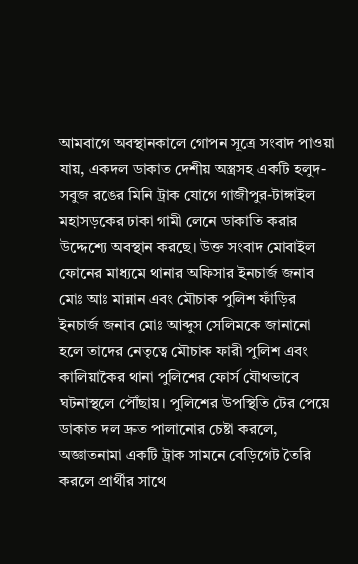আমবাগে অবস্থানকালে গোপন সূত্রে সংবাদ পাওয়া যায়, একদল ডাকাত দেশীয় অস্ত্রসহ একটি হলুদ-সবুজ রঙের মিনি ট্রাক যোগে গাজীপুর-টাঙ্গাইল মহাসড়কের ঢাকা গামী লেনে ডাকাতি করার উদ্দেশ্যে অবস্থান করছে। উক্ত সংবাদ মোবাইল ফোনের মাধ্যমে থানার অফিসার ইনচার্জ জনাব মোঃ আঃ মান্নান এবং মৌচাক পুলিশ ফাঁড়ির ইনচার্জ জনাব মোঃ আব্দুস সেলিমকে জানানো হলে তাদের নেতৃত্বে মৌচাক ফারী পুলিশ এবং কালিয়াকৈর থানা পুলিশের ফোর্স যৌথভাবে ঘটনাস্থলে পৌঁছায়। পুলিশের উপস্থিতি টের পেয়ে ডাকাত দল দ্রুত পালানোর চেষ্টা করলে, অজ্ঞাতনামা একটি ট্রাক সামনে বেড়িগেট তৈরি করলে প্রার্থীর সাথে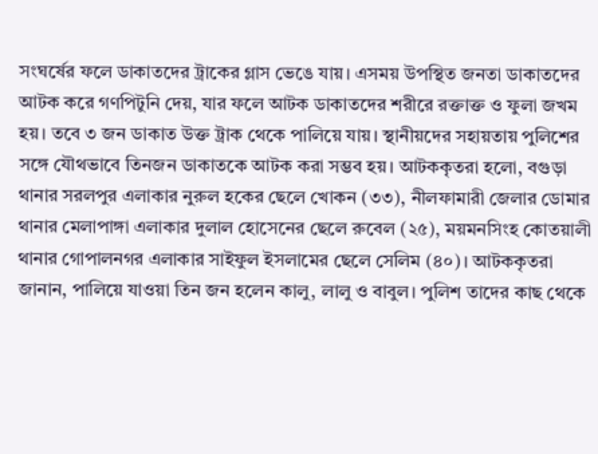সংঘর্ষের ফলে ডাকাতদের ট্রাকের গ্লাস ভেঙে যায়। এসময় উপস্থিত জনতা ডাকাতদের আটক করে গণপিটুনি দেয়, যার ফলে আটক ডাকাতদের শরীরে রক্তাক্ত ও ফুলা জখম হয়। তবে ৩ জন ডাকাত উক্ত ট্রাক থেকে পালিয়ে যায়। স্থানীয়দের সহায়তায় পুলিশের সঙ্গে যৌথভাবে তিনজন ডাকাতকে আটক করা সম্ভব হয়। আটককৃতরা হলো, বগুড়া থানার সরলপুর এলাকার নুরুল হকের ছেলে খোকন (৩৩), নীলফামারী জেলার ডোমার থানার মেলাপাঙ্গা এলাকার দুলাল হোসেনের ছেলে রুবেল (২৫), ময়মনসিংহ কোতয়ালী থানার গোপালনগর এলাকার সাইফুল ইসলামের ছেলে সেলিম (৪০)। আটককৃতরা জানান, পালিয়ে যাওয়া তিন জন হলেন কালু, লালু ও বাবুল। পুলিশ তাদের কাছ থেকে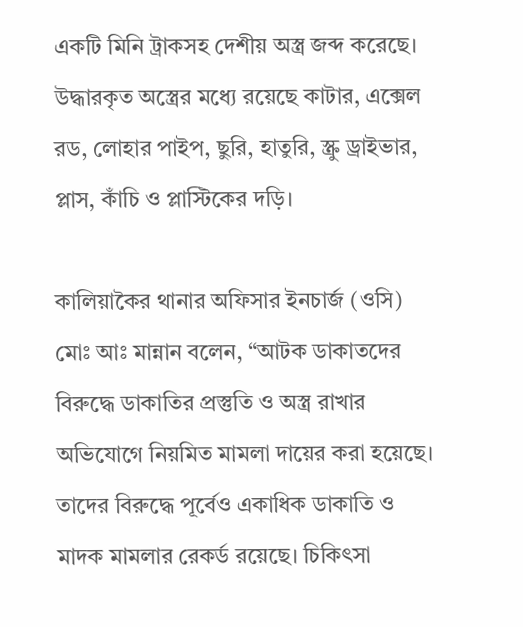একটি মিনি ট্রাকসহ দেশীয় অস্ত্র জব্দ করেছে। উদ্ধারকৃত অস্ত্রের মধ্যে রয়েছে কাটার, এক্সেল রড, লোহার পাইপ, ছুরি, হাতুরি, স্ক্রু ড্রাইভার, প্লাস, কাঁচি ও প্লাস্টিকের দড়ি।

কালিয়াকৈর থানার অফিসার ইনচার্জ (ওসি) মোঃ আঃ মান্নান বলেন, “আটক ডাকাতদের বিরুদ্ধে ডাকাতির প্রস্তুতি ও অস্ত্র রাখার অভিযোগে নিয়মিত মামলা দায়ের করা হয়েছে। তাদের বিরুদ্ধে পূর্বেও একাধিক ডাকাতি ও মাদক মামলার রেকর্ড রয়েছে। চিকিৎসা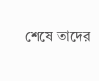শেষে তাদের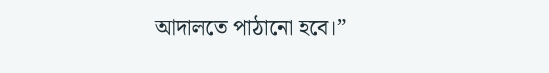আদালতে পাঠানো হবে।”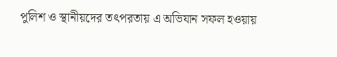পুলিশ ও স্থানীয়দের তৎপরতায় এ অভিযান সফল হওয়ায়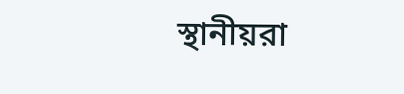স্থানীয়রা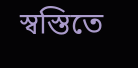স্বস্তিতে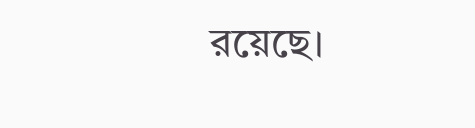রয়েছে।